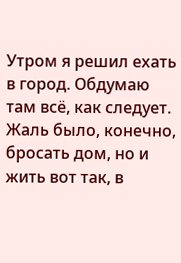Утром я решил ехать в город. Обдумаю там всё, как следует. Жаль было, конечно, бросать дом, но и жить вот так, в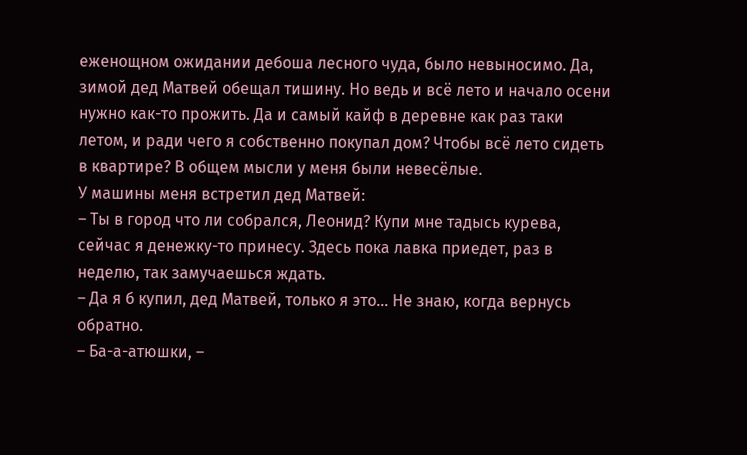еженощном ожидании дебоша лесного чуда, было невыносимо. Да, зимой дед Матвей обещал тишину. Но ведь и всё лето и начало осени нужно как-то прожить. Да и самый кайф в деревне как раз таки летом, и ради чего я собственно покупал дом? Чтобы всё лето сидеть в квартире? В общем мысли у меня были невесёлые.
У машины меня встретил дед Матвей:
– Ты в город что ли собрался, Леонид? Купи мне тадысь курева, сейчас я денежку-то принесу. Здесь пока лавка приедет, раз в неделю, так замучаешься ждать.
– Да я б купил, дед Матвей, только я это… Не знаю, когда вернусь обратно.
– Ба-а-атюшки, –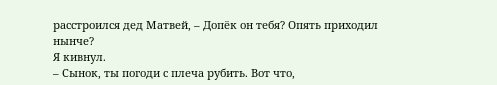расстроился дед Матвей, – Допёк он тебя? Опять приходил нынче?
Я кивнул.
– Сынок, ты погоди с плеча рубить. Вот что,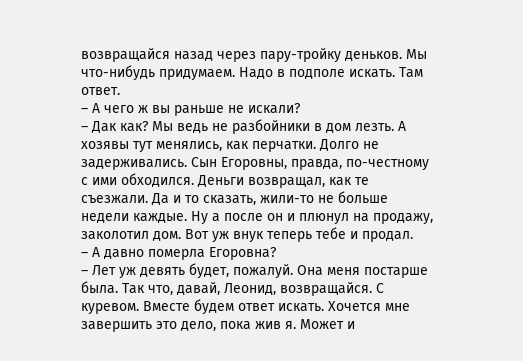возвращайся назад через пару-тройку деньков. Мы что-нибудь придумаем. Надо в подполе искать. Там ответ.
– А чего ж вы раньше не искали?
– Дак как? Мы ведь не разбойники в дом лезть. А хозявы тут менялись, как перчатки. Долго не задерживались. Сын Егоровны, правда, по-честному с ими обходился. Деньги возвращал, как те съезжали. Да и то сказать, жили-то не больше недели каждые. Ну а после он и плюнул на продажу, заколотил дом. Вот уж внук теперь тебе и продал.
– А давно померла Егоровна?
– Лет уж девять будет, пожалуй. Она меня постарше была. Так что, давай, Леонид, возвращайся. С куревом. Вместе будем ответ искать. Хочется мне завершить это дело, пока жив я. Может и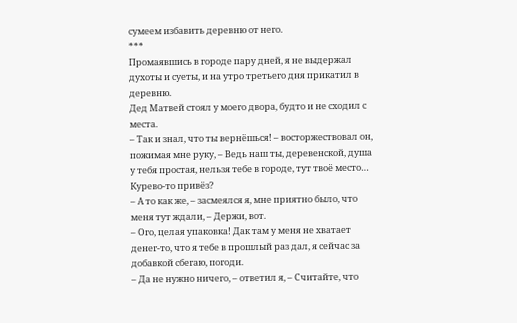сумеем избавить деревню от него.
***
Промаявшись в городе пару дней, я не выдержал духоты и суеты, и на утро третьего дня прикатил в деревню.
Дед Матвей стоял у моего двора, будто и не сходил с места.
– Так и знал, что ты вернёшься! – восторжествовал он, пожимая мне руку, – Ведь наш ты, деревенской, душа у тебя простая, нельзя тебе в городе, тут твоё место… Курево-то привёз?
– А то как же, – засмеялся я, мне приятно было, что меня тут ждали, – Держи, вот.
– Ого, целая упаковка! Дак там у меня не хватает денег-то, что я тебе в прошлый раз дал, я сейчас за добавкой сбегаю, погоди.
– Да не нужно ничего, – ответил я, – Считайте, что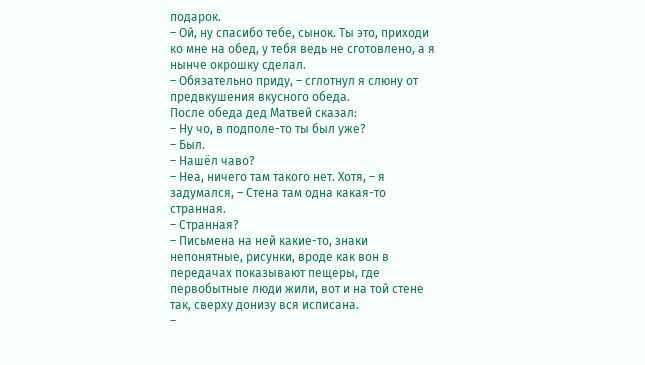подарок.
– Ой, ну спасибо тебе, сынок. Ты это, приходи ко мне на обед, у тебя ведь не сготовлено, а я нынче окрошку сделал.
– Обязательно приду, – сглотнул я слюну от предвкушения вкусного обеда.
После обеда дед Матвей сказал:
– Ну чо, в подполе-то ты был уже?
– Был.
– Нашёл чаво?
– Неа, ничего там такого нет. Хотя, – я задумался, – Стена там одна какая-то странная.
– Странная?
– Письмена на ней какие-то, знаки непонятные, рисунки, вроде как вон в передачах показывают пещеры, где первобытные люди жили, вот и на той стене так, сверху донизу вся исписана.
–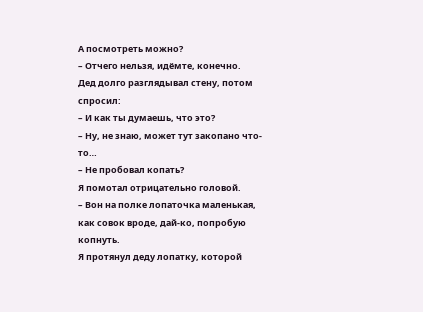А посмотреть можно?
– Отчего нельзя, идёмте, конечно.
Дед долго разглядывал стену, потом спросил:
– И как ты думаешь, что это?
– Ну, не знаю, может тут закопано что-то…
– Не пробовал копать?
Я помотал отрицательно головой.
– Вон на полке лопаточка маленькая, как совок вроде, дай-ко, попробую копнуть.
Я протянул деду лопатку, которой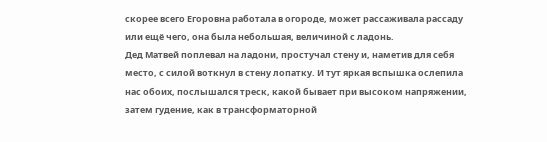скорее всего Егоровна работала в огороде, может рассаживала рассаду или ещё чего, она была небольшая, величиной с ладонь.
Дед Матвей поплевал на ладони, простучал стену и, наметив для себя место, с силой воткнул в стену лопатку. И тут яркая вспышка ослепила нас обоих, послышался треск, какой бывает при высоком напряжении, затем гудение, как в трансформаторной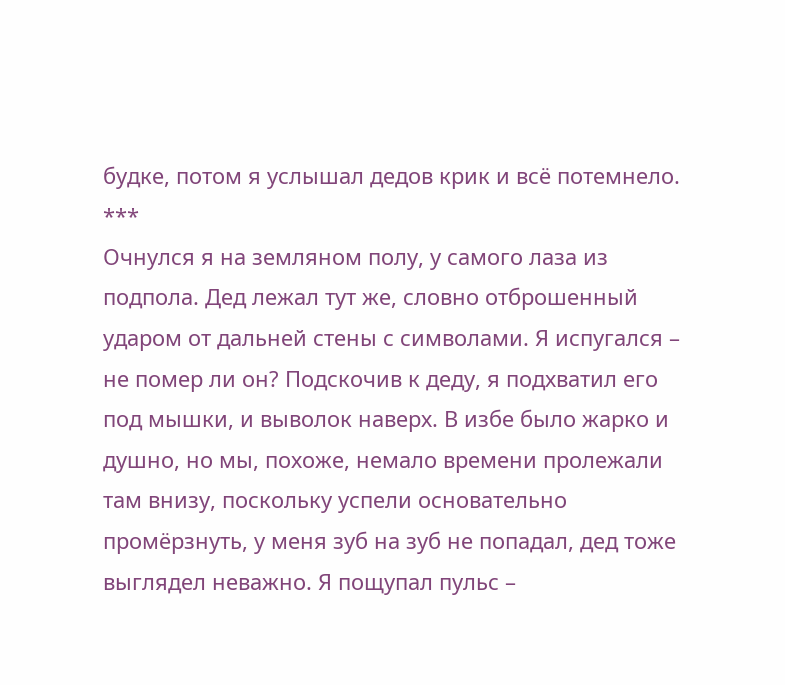будке, потом я услышал дедов крик и всё потемнело.
***
Очнулся я на земляном полу, у самого лаза из подпола. Дед лежал тут же, словно отброшенный ударом от дальней стены с символами. Я испугался – не помер ли он? Подскочив к деду, я подхватил его под мышки, и выволок наверх. В избе было жарко и душно, но мы, похоже, немало времени пролежали там внизу, поскольку успели основательно промёрзнуть, у меня зуб на зуб не попадал, дед тоже выглядел неважно. Я пощупал пульс –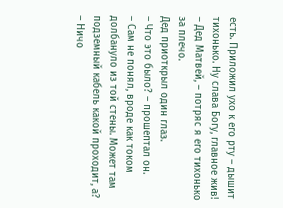есть. Приложил ухо к его рту – дышит тихонько. Ну слава Богу, главное жив!
– Дед Матвей, – потряс я его тихонько за плечо.
Дед приоткрыл один глаз.
– Что это было? – прошептал он.
– Сам не понял, вроде как током долбануло из той стены. Может там подземный кабель какой проходит, а?
– Ничо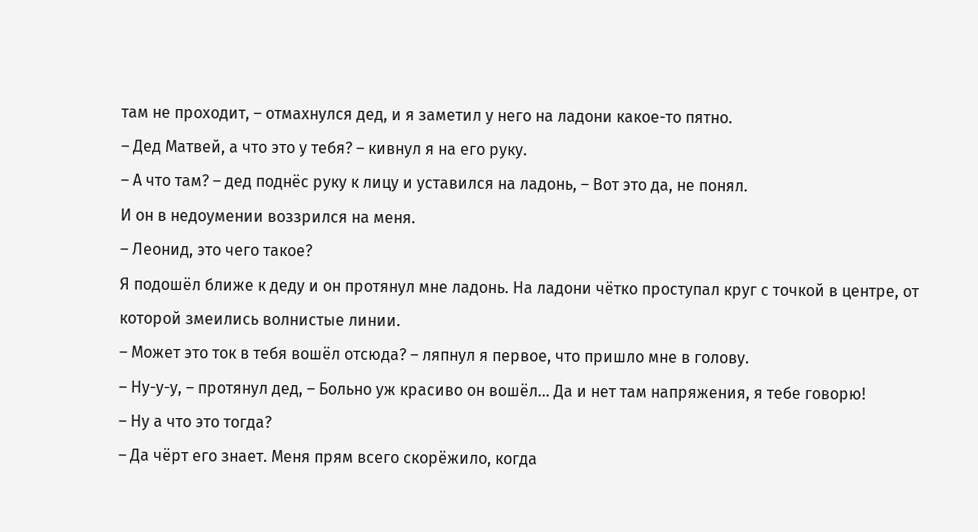там не проходит, – отмахнулся дед, и я заметил у него на ладони какое-то пятно.
– Дед Матвей, а что это у тебя? – кивнул я на его руку.
– А что там? – дед поднёс руку к лицу и уставился на ладонь, – Вот это да, не понял.
И он в недоумении воззрился на меня.
– Леонид, это чего такое?
Я подошёл ближе к деду и он протянул мне ладонь. На ладони чётко проступал круг с точкой в центре, от которой змеились волнистые линии.
– Может это ток в тебя вошёл отсюда? – ляпнул я первое, что пришло мне в голову.
– Ну-у-у, – протянул дед, – Больно уж красиво он вошёл… Да и нет там напряжения, я тебе говорю!
– Ну а что это тогда?
– Да чёрт его знает. Меня прям всего скорёжило, когда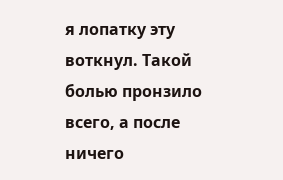я лопатку эту воткнул. Такой болью пронзило всего, а после ничего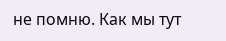не помню. Как мы тут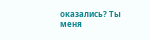оказались? Ты меня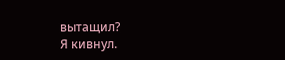вытащил?
Я кивнул.